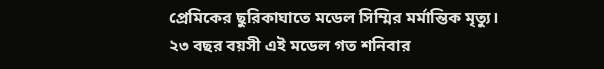প্রেমিকের ছুরিকাঘাতে মডেল সিম্মির মর্মান্তিক মৃত্যু।
২৩ বছর বয়সী এই মডেল গত শনিবার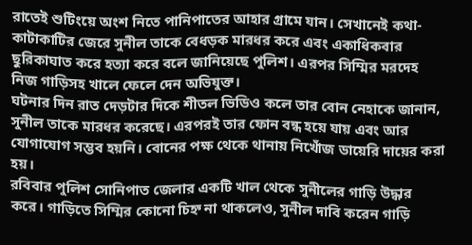রাতেই শুটিংয়ে অংশ নিতে পানিপাতের আহার গ্রামে যান। সেখানেই কথা-কাটাকাটির জেরে সুনীল তাকে বেধড়ক মারধর করে এবং একাধিকবার ছুরিকাঘাত করে হত্যা করে বলে জানিয়েছে পুলিশ। এরপর সিম্মির মরদেহ নিজ গাড়িসহ খালে ফেলে দেন অভিযুক্ত।
ঘটনার দিন রাত দেড়টার দিকে শীতল ভিডিও কলে তার বোন নেহাকে জানান, সুনীল তাকে মারধর করেছে। এরপরই তার ফোন বন্ধ হয়ে যায় এবং আর যোগাযোগ সম্ভব হয়নি। বোনের পক্ষ থেকে থানায় নিখোঁজ ডায়েরি দায়ের করা হয়।
রবিবার পুলিশ সোনিপাত জেলার একটি খাল থেকে সুনীলের গাড়ি উদ্ধার করে। গাড়িতে সিম্মির কোনো চিহ্ন না থাকলেও, সুনীল দাবি করেন গাড়ি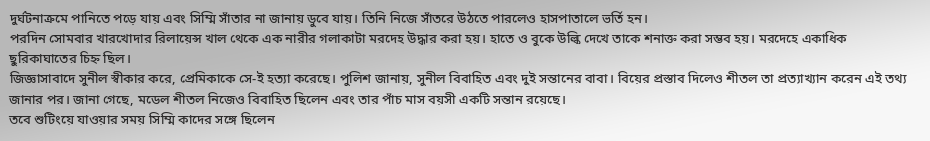দুর্ঘটনাক্রমে পানিতে পড়ে যায় এবং সিম্মি সাঁতার না জানায় ডুবে যায়। তিনি নিজে সাঁতরে উঠতে পারলেও হাসপাতালে ভর্তি হন।
পরদিন সোমবার খারখোদার রিলায়েন্স খাল থেকে এক নারীর গলাকাটা মরদেহ উদ্ধার করা হয়। হাতে ও বুকে উল্কি দেখে তাকে শনাক্ত করা সম্ভব হয়। মরদেহে একাধিক ছুরিকাঘাতের চিহ্ন ছিল।
জিজ্ঞাসাবাদে সুনীল স্বীকার করে, প্রেমিকাকে সে-ই হত্যা করেছে। পুলিশ জানায়, সুনীল বিবাহিত এবং দুই সন্তানের বাবা। বিয়ের প্রস্তাব দিলেও শীতল তা প্রত্যাখ্যান করেন এই তথ্য জানার পর। জানা গেছে, মডেল শীতল নিজেও বিবাহিত ছিলেন এবং তার পাঁচ মাস বয়সী একটি সন্তান রয়েছে।
তবে শুটিংয়ে যাওয়ার সময় সিম্মি কাদের সঙ্গে ছিলেন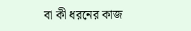বা কী ধরনের কাজ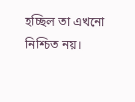হচ্ছিল তা এখনো নিশ্চিত নয়।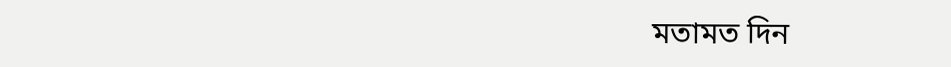মতামত দিন